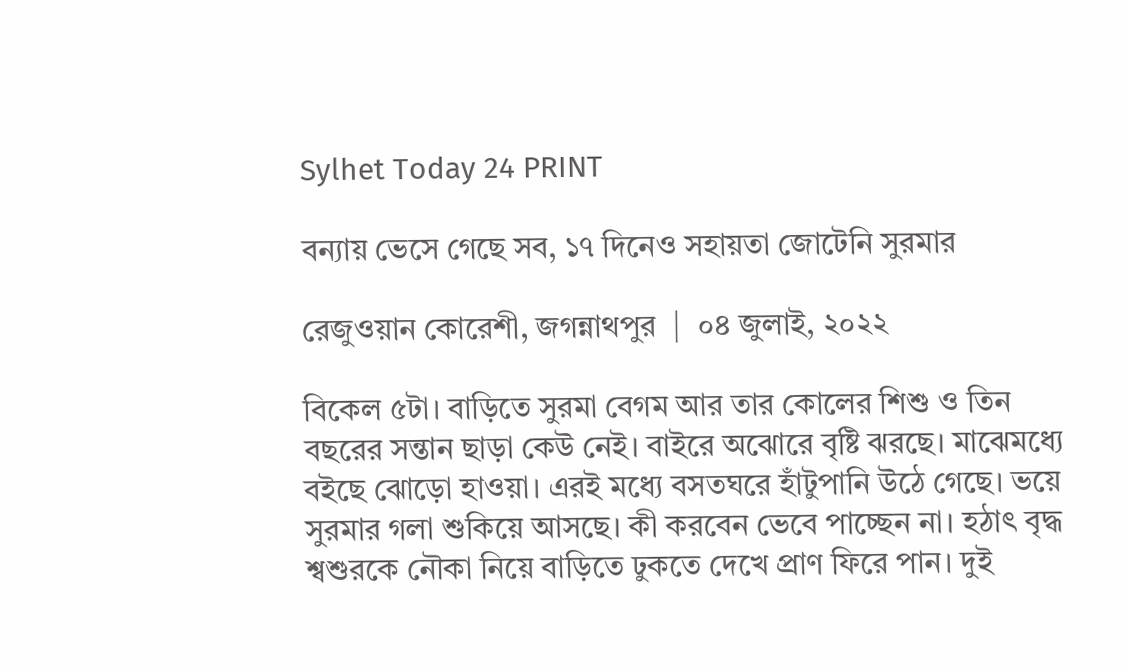Sylhet Today 24 PRINT

বন্যায় ভেসে গেছে সব, ১৭ দিনেও সহায়তা জোটেনি সুরমার

রেজুওয়ান কোরেশী, জগন্নাথপুর  |  ০৪ জুলাই, ২০২২

বিকেল ৫টা। বাড়িতে সুরমা বেগম আর তার কোলের শিশু ও তিন বছরের সন্তান ছাড়া কেউ নেই। বাইরে অঝোরে বৃষ্টি ঝরছে। মাঝেমধ্যে বইছে ঝোড়ো হাওয়া। এরই মধ্যে বসতঘরে হাঁটুপানি উঠে গেছে। ভয়ে সুরমার গলা শুকিয়ে আসছে। কী করবেন ভেবে পাচ্ছেন না। হঠাৎ বৃদ্ধ শ্বশুরকে নৌকা নিয়ে বাড়িতে ঢুকতে দেখে প্রাণ ফিরে পান। দুই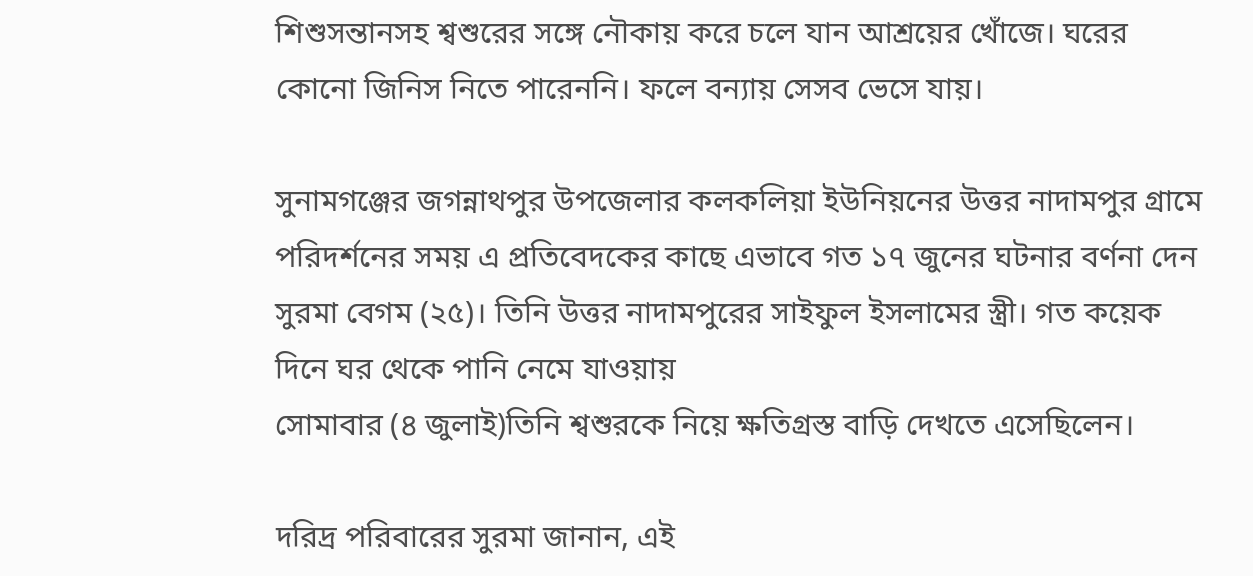শিশুসন্তানসহ শ্বশুরের সঙ্গে নৌকায় করে চলে যান আশ্রয়ের খোঁজে। ঘরের কোনো জিনিস নিতে পারেননি। ফলে বন্যায় সেসব ভেসে যায়।

সুনামগঞ্জের জগন্নাথপুর উপজেলার কলকলিয়া ইউনিয়নের উত্তর নাদামপুর গ্রামে পরিদর্শনের সময় এ প্রতিবেদকের কাছে এভাবে গত ১৭ জুনের ঘটনার বর্ণনা দেন সুরমা বেগম (২৫)। তিনি উত্তর নাদামপুরের সাইফুল ইসলামের স্ত্রী। গত কয়েক দিনে ঘর থেকে পানি নেমে যাওয়ায়
সোমাবার (৪ জুলাই)তিনি শ্বশুরকে নিয়ে ক্ষতিগ্রস্ত বাড়ি দেখতে এসেছিলেন।

দরিদ্র পরিবারের সুরমা জানান, এই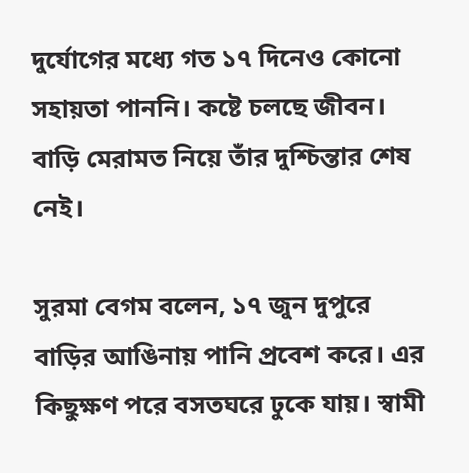দুর্যোগের মধ্যে গত ১৭ দিনেও কোনো সহায়তা পাননি। কষ্টে চলছে জীবন। বাড়ি মেরামত নিয়ে তাঁর দুশ্চিন্তার শেষ নেই।

সুরমা বেগম বলেন, ১৭ জুন দুপুরে বাড়ির আঙিনায় পানি প্রবেশ করে। এর কিছুক্ষণ পরে বসতঘরে ঢুকে যায়। স্বামী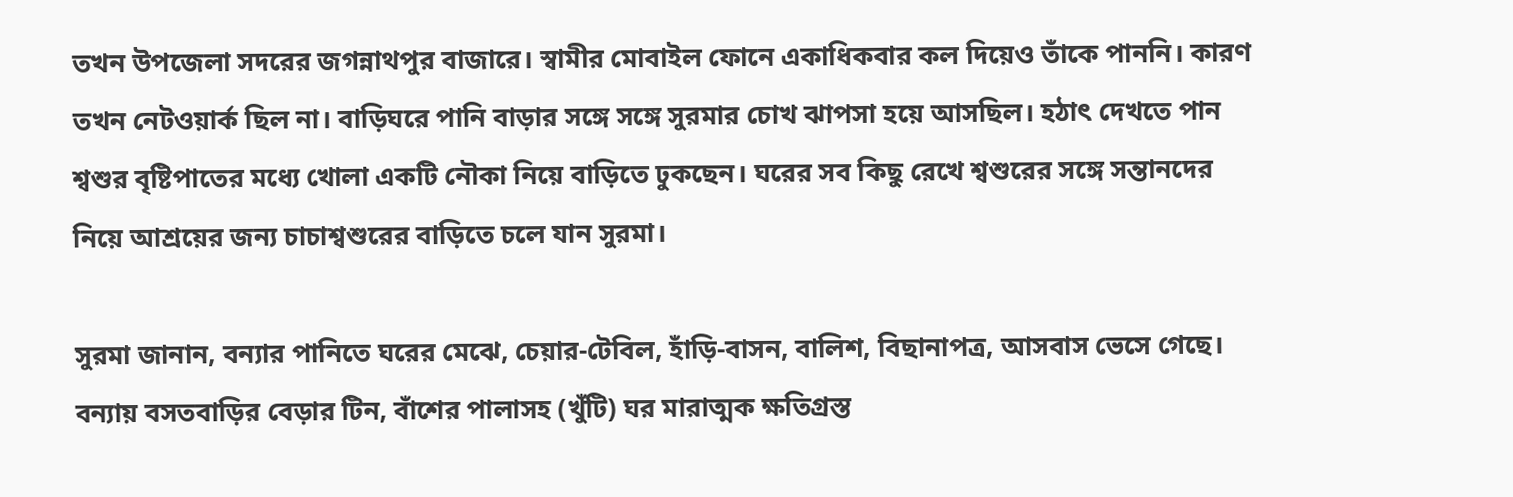তখন উপজেলা সদরের জগন্নাথপুর বাজারে। স্বামীর মোবাইল ফোনে একাধিকবার কল দিয়েও তাঁকে পাননি। কারণ তখন নেটওয়ার্ক ছিল না। বাড়িঘরে পানি বাড়ার সঙ্গে সঙ্গে সুরমার চোখ ঝাপসা হয়ে আসছিল। হঠাৎ দেখতে পান শ্বশুর বৃষ্টিপাতের মধ্যে খোলা একটি নৌকা নিয়ে বাড়িতে ঢুকছেন। ঘরের সব কিছু রেখে শ্বশুরের সঙ্গে সন্তানদের নিয়ে আশ্রয়ের জন্য চাচাশ্বশুরের বাড়িতে চলে যান সুরমা।

সুরমা জানান, বন্যার পানিতে ঘরের মেঝে, চেয়ার-টেবিল, হাঁড়ি-বাসন, বালিশ, বিছানাপত্র, আসবাস ভেসে গেছে। বন্যায় বসতবাড়ির বেড়ার টিন, বাঁশের পালাসহ (খুঁটি) ঘর মারাত্মক ক্ষতিগ্রস্ত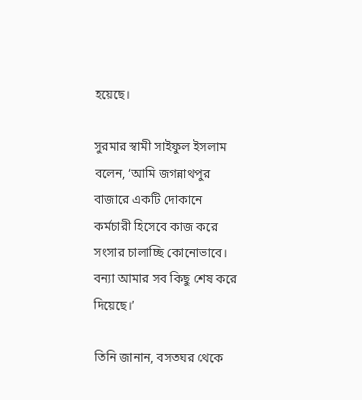হয়েছে।

সুরমার স্বামী সাইফুল ইসলাম বলেন, ‘আমি জগন্নাথপুর বাজারে একটি দোকানে কর্মচারী হিসেবে কাজ করে সংসার চালাচ্ছি কোনোভাবে। বন্যা আমার সব কিছু শেষ করে দিয়েছে।’

তিনি জানান, বসতঘর থেকে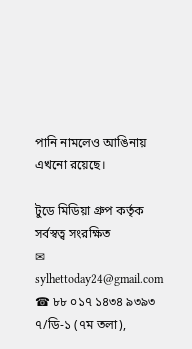পানি নামলেও আঙিনায় এখনো রয়েছে।

টুডে মিডিয়া গ্রুপ কর্তৃক সর্বস্বত্ব সংরক্ষিত
✉ sylhettoday24@gmail.com ☎ ৮৮ ০১৭ ১৪৩৪ ৯৩৯৩
৭/ডি-১ (৭ম তলা),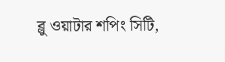ব্লু ওয়াটার শপিং সিটি,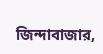জিন্দাবাজার,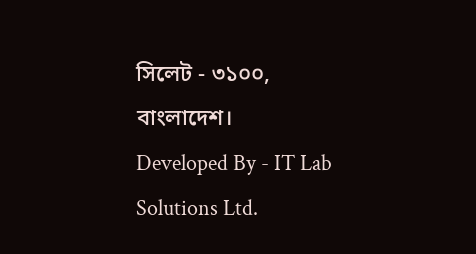সিলেট - ৩১০০, বাংলাদেশ।
Developed By - IT Lab Solutions Ltd.